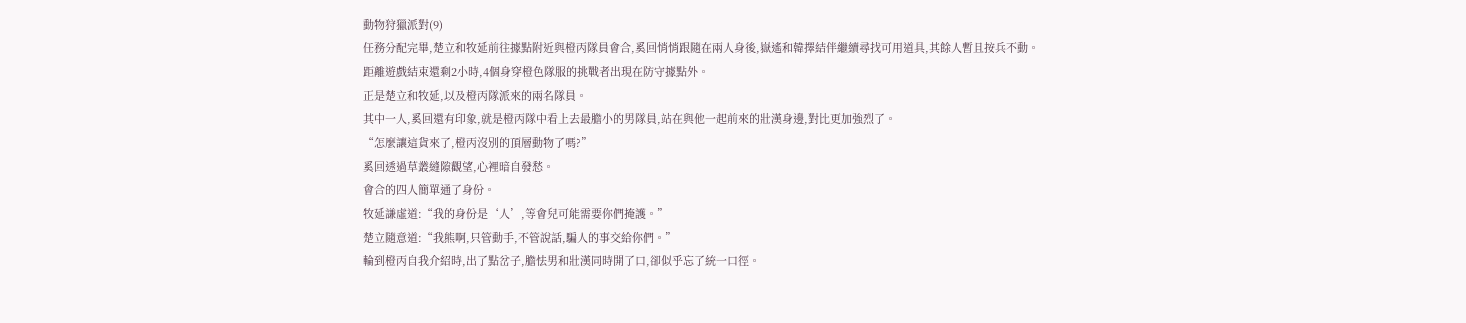動物狩獵派對(9)
任務分配完畢,楚立和牧延前往據點附近與橙丙隊員會合,奚回悄悄跟隨在兩人身後,嶽遙和韓擇結伴繼續尋找可用道具,其餘人暫且按兵不動。
距離遊戲結束還剩2小時,4個身穿橙色隊服的挑戰者出現在防守據點外。
正是楚立和牧延,以及橙丙隊派來的兩名隊員。
其中一人,奚回還有印象,就是橙丙隊中看上去最膽小的男隊員,站在與他一起前來的壯漢身邊,對比更加強烈了。
“怎麼讓這貨來了,橙丙沒別的頂層動物了嗎?”
奚回透過草叢縫隙觀望,心裡暗自發愁。
會合的四人簡單通了身份。
牧延謙虛道:“我的身份是‘人’,等會兒可能需要你們掩護。”
楚立隨意道:“我熊啊,只管動手,不管說話,騙人的事交給你們。”
輪到橙丙自我介紹時,出了點岔子,膽怯男和壯漢同時開了口,卻似乎忘了統一口徑。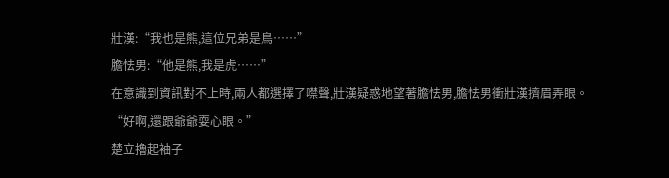壯漢:“我也是熊,這位兄弟是鳥……”
膽怯男:“他是熊,我是虎……”
在意識到資訊對不上時,兩人都選擇了噤聲,壯漢疑惑地望著膽怯男,膽怯男衝壯漢擠眉弄眼。
“好啊,還跟爺爺耍心眼。”
楚立擼起袖子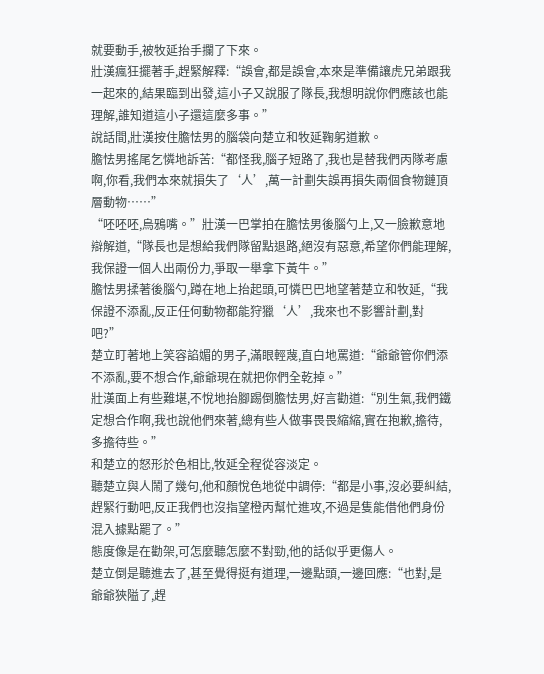就要動手,被牧延抬手攔了下來。
壯漢瘋狂擺著手,趕緊解釋:“誤會,都是誤會,本來是準備讓虎兄弟跟我一起來的,結果臨到出發,這小子又說服了隊長,我想明說你們應該也能理解,誰知道這小子還這麼多事。”
說話間,壯漢按住膽怯男的腦袋向楚立和牧延鞠躬道歉。
膽怯男搖尾乞憐地訴苦:“都怪我,腦子短路了,我也是替我們丙隊考慮啊,你看,我們本來就損失了‘人’,萬一計劃失誤再損失兩個食物鏈頂層動物……”
“呸呸呸,烏鴉嘴。”壯漢一巴掌拍在膽怯男後腦勺上,又一臉歉意地辯解道,“隊長也是想給我們隊留點退路,絕沒有惡意,希望你們能理解,我保證一個人出兩份力,爭取一舉拿下黃牛。”
膽怯男揉著後腦勺,蹲在地上抬起頭,可憐巴巴地望著楚立和牧延,“我保證不添亂,反正任何動物都能狩獵‘人’,我來也不影響計劃,對吧?”
楚立盯著地上笑容諂媚的男子,滿眼輕蔑,直白地罵道:“爺爺管你們添不添亂,要不想合作,爺爺現在就把你們全乾掉。”
壯漢面上有些難堪,不悅地抬腳踢倒膽怯男,好言勸道:“別生氣,我們鐵定想合作啊,我也說他們來著,總有些人做事畏畏縮縮,實在抱歉,擔待,多擔待些。”
和楚立的怒形於色相比,牧延全程從容淡定。
聽楚立與人鬧了幾句,他和顏悅色地從中調停:“都是小事,沒必要糾結,趕緊行動吧,反正我們也沒指望橙丙幫忙進攻,不過是隻能借他們身份混入據點罷了。”
態度像是在勸架,可怎麼聽怎麼不對勁,他的話似乎更傷人。
楚立倒是聽進去了,甚至覺得挺有道理,一邊點頭,一邊回應:“也對,是爺爺狹隘了,趕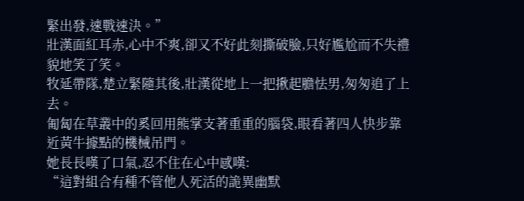緊出發,速戰速決。”
壯漢面紅耳赤,心中不爽,卻又不好此刻撕破臉,只好尷尬而不失禮貌地笑了笑。
牧延帶隊,楚立緊隨其後,壯漢從地上一把揪起膽怯男,匆匆追了上去。
匍匐在草叢中的奚回用熊掌支著重重的腦袋,眼看著四人快步靠近黃牛據點的機械吊門。
她長長嘆了口氣,忍不住在心中感嘆:
“這對組合有種不管他人死活的詭異幽默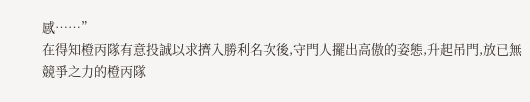感……”
在得知橙丙隊有意投誠以求擠入勝利名次後,守門人擺出高傲的姿態,升起吊門,放已無競爭之力的橙丙隊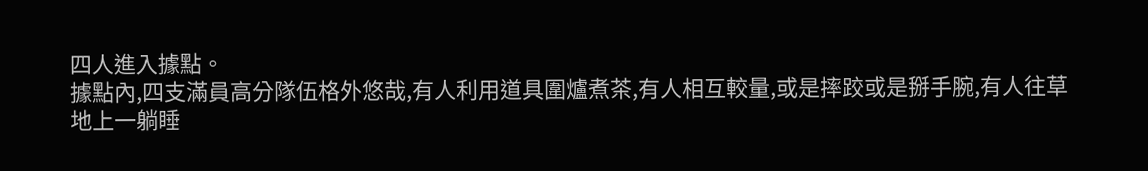四人進入據點。
據點內,四支滿員高分隊伍格外悠哉,有人利用道具圍爐煮茶,有人相互較量,或是摔跤或是掰手腕,有人往草地上一躺睡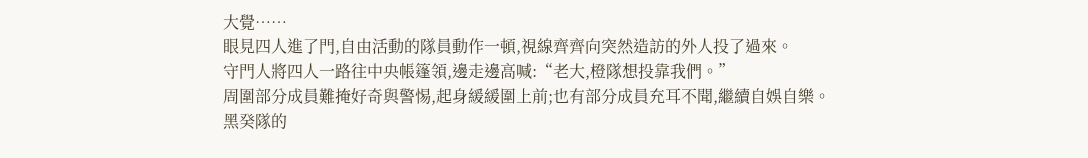大覺……
眼見四人進了門,自由活動的隊員動作一頓,視線齊齊向突然造訪的外人投了過來。
守門人將四人一路往中央帳篷領,邊走邊高喊:“老大,橙隊想投靠我們。”
周圍部分成員難掩好奇與警惕,起身緩緩圍上前;也有部分成員充耳不聞,繼續自娛自樂。
黑癸隊的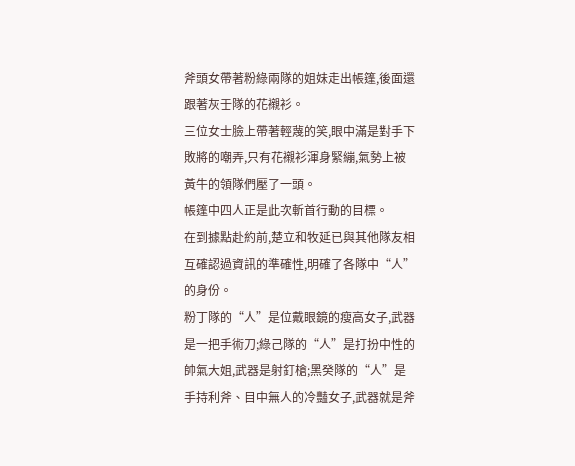斧頭女帶著粉綠兩隊的姐妹走出帳篷,後面還跟著灰壬隊的花襯衫。
三位女士臉上帶著輕蔑的笑,眼中滿是對手下敗將的嘲弄,只有花襯衫渾身緊繃,氣勢上被黃牛的領隊們壓了一頭。
帳篷中四人正是此次斬首行動的目標。
在到據點赴約前,楚立和牧延已與其他隊友相互確認過資訊的準確性,明確了各隊中“人”的身份。
粉丁隊的“人”是位戴眼鏡的瘦高女子,武器是一把手術刀;綠己隊的“人”是打扮中性的帥氣大姐,武器是射釘槍;黑癸隊的“人”是手持利斧、目中無人的冷豔女子,武器就是斧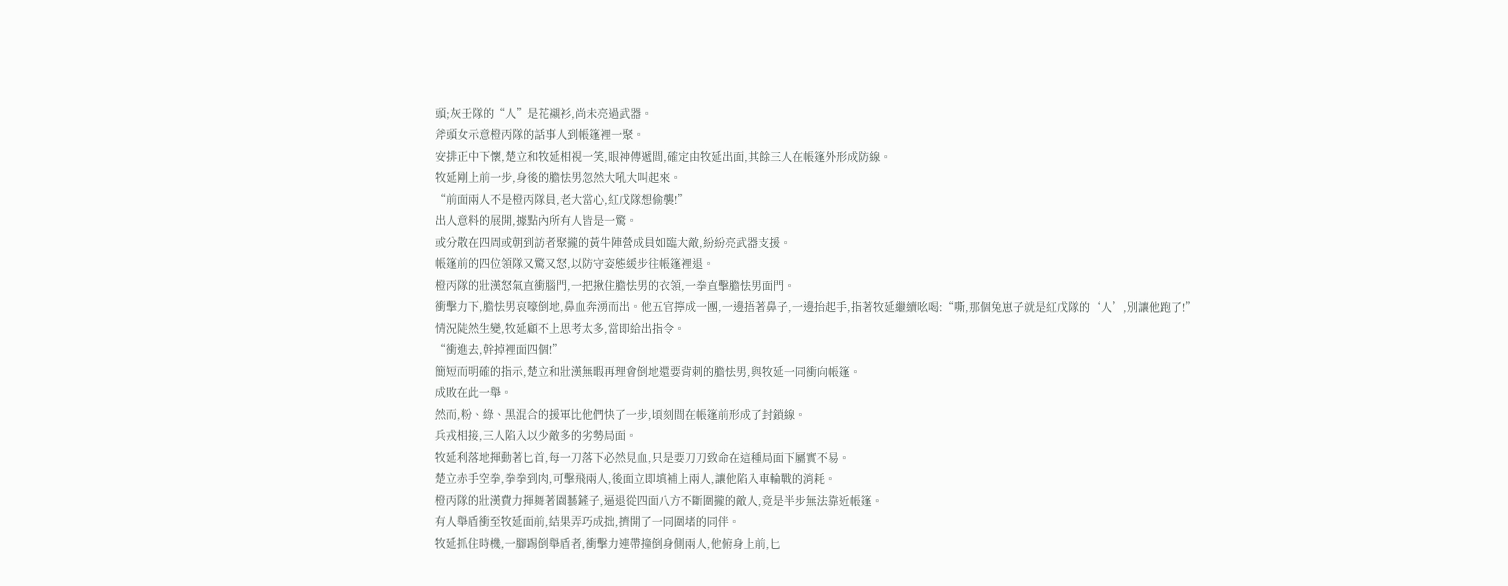頭;灰壬隊的“人”是花襯衫,尚未亮過武器。
斧頭女示意橙丙隊的話事人到帳篷裡一聚。
安排正中下懷,楚立和牧延相視一笑,眼神傳遞間,確定由牧延出面,其餘三人在帳篷外形成防線。
牧延剛上前一步,身後的膽怯男忽然大吼大叫起來。
“前面兩人不是橙丙隊員,老大當心,紅戊隊想偷襲!”
出人意料的展開,據點內所有人皆是一驚。
或分散在四周或朝到訪者聚攏的黃牛陣營成員如臨大敵,紛紛亮武器支援。
帳篷前的四位領隊又驚又怒,以防守姿態緩步往帳篷裡退。
橙丙隊的壯漢怒氣直衝腦門,一把揪住膽怯男的衣領,一拳直擊膽怯男面門。
衝擊力下,膽怯男哀嚎倒地,鼻血奔湧而出。他五官擰成一團,一邊捂著鼻子,一邊抬起手,指著牧延繼續吆喝:“嘶,那個兔崽子就是紅戊隊的‘人’,別讓他跑了!”
情況陡然生變,牧延顧不上思考太多,當即給出指令。
“衝進去,幹掉裡面四個!”
簡短而明確的指示,楚立和壯漢無暇再理會倒地還要背刺的膽怯男,與牧延一同衝向帳篷。
成敗在此一舉。
然而,粉、綠、黑混合的援軍比他們快了一步,頃刻間在帳篷前形成了封鎖線。
兵戎相接,三人陷入以少敵多的劣勢局面。
牧延利落地揮動著匕首,每一刀落下必然見血,只是要刀刀致命在這種局面下屬實不易。
楚立赤手空拳,拳拳到肉,可擊飛兩人,後面立即填補上兩人,讓他陷入車輪戰的消耗。
橙丙隊的壯漢費力揮舞著園藝鏟子,逼退從四面八方不斷圍攏的敵人,竟是半步無法靠近帳篷。
有人舉盾衝至牧延面前,結果弄巧成拙,擠開了一同圍堵的同伴。
牧延抓住時機,一腳踢倒舉盾者,衝擊力連帶撞倒身側兩人,他俯身上前,匕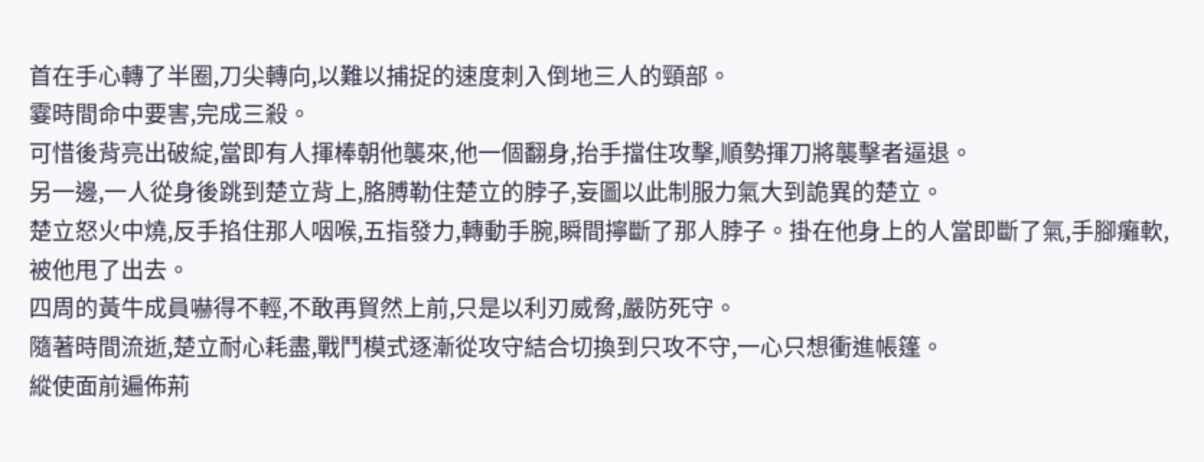首在手心轉了半圈,刀尖轉向,以難以捕捉的速度刺入倒地三人的頸部。
霎時間命中要害,完成三殺。
可惜後背亮出破綻,當即有人揮棒朝他襲來,他一個翻身,抬手擋住攻擊,順勢揮刀將襲擊者逼退。
另一邊,一人從身後跳到楚立背上,胳膊勒住楚立的脖子,妄圖以此制服力氣大到詭異的楚立。
楚立怒火中燒,反手掐住那人咽喉,五指發力,轉動手腕,瞬間擰斷了那人脖子。掛在他身上的人當即斷了氣,手腳癱軟,被他甩了出去。
四周的黃牛成員嚇得不輕,不敢再貿然上前,只是以利刃威脅,嚴防死守。
隨著時間流逝,楚立耐心耗盡,戰鬥模式逐漸從攻守結合切換到只攻不守,一心只想衝進帳篷。
縱使面前遍佈荊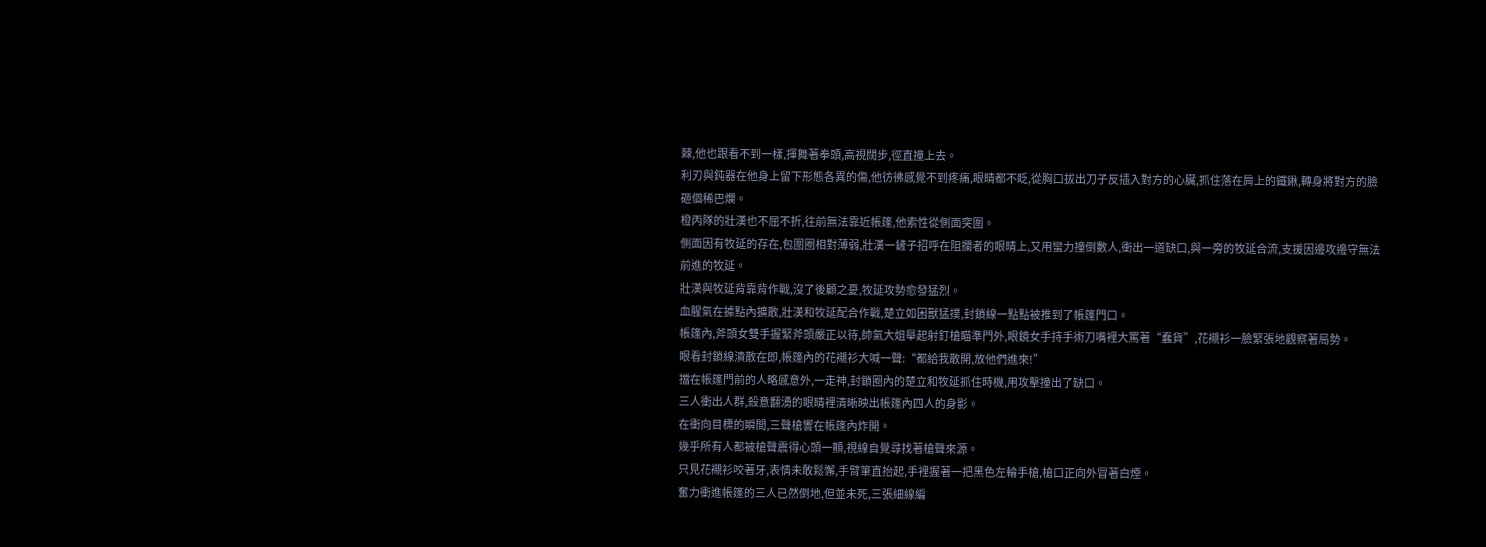棘,他也跟看不到一樣,揮舞著拳頭,高視闊步,徑直撞上去。
利刃與鈍器在他身上留下形態各異的傷,他彷彿感覺不到疼痛,眼睛都不眨,從胸口拔出刀子反插入對方的心臟,抓住落在肩上的鐵鍬,轉身將對方的臉砸個稀巴爛。
橙丙隊的壯漢也不屈不折,往前無法靠近帳篷,他索性從側面突圍。
側面因有牧延的存在,包圍圈相對薄弱,壯漢一鏟子招呼在阻攔者的眼睛上,又用蠻力撞倒數人,衝出一道缺口,與一旁的牧延合流,支援因邊攻邊守無法前進的牧延。
壯漢與牧延背靠背作戰,沒了後顧之憂,牧延攻勢愈發猛烈。
血腥氣在據點內擴散,壯漢和牧延配合作戰,楚立如困獸猛撲,封鎖線一點點被推到了帳篷門口。
帳篷內,斧頭女雙手握緊斧頭嚴正以待,帥氣大姐舉起射釘槍瞄準門外,眼鏡女手持手術刀嘴裡大罵著“蠢貨”,花襯衫一臉緊張地觀察著局勢。
眼看封鎖線潰散在即,帳篷內的花襯衫大喊一聲:“都給我散開,放他們進來!”
擋在帳篷門前的人略感意外,一走神,封鎖圈內的楚立和牧延抓住時機,用攻擊撞出了缺口。
三人衝出人群,殺意翻湧的眼睛裡清晰映出帳篷內四人的身影。
在衝向目標的瞬間,三聲槍響在帳篷內炸開。
幾乎所有人都被槍聲震得心頭一顫,視線自覺尋找著槍聲來源。
只見花襯衫咬著牙,表情未敢鬆懈,手臂筆直抬起,手裡握著一把黑色左輪手槍,槍口正向外冒著白煙。
奮力衝進帳篷的三人已然倒地,但並未死,三張細線編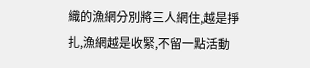織的漁網分別將三人網住,越是掙扎,漁網越是收緊,不留一點活動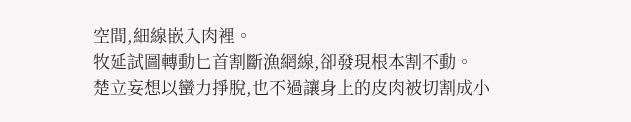空間,細線嵌入肉裡。
牧延試圖轉動匕首割斷漁網線,卻發現根本割不動。
楚立妄想以蠻力掙脫,也不過讓身上的皮肉被切割成小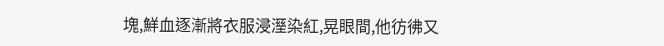塊,鮮血逐漸將衣服浸溼染紅,晃眼間,他彷彿又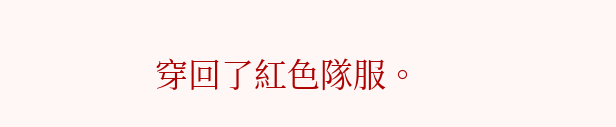穿回了紅色隊服。